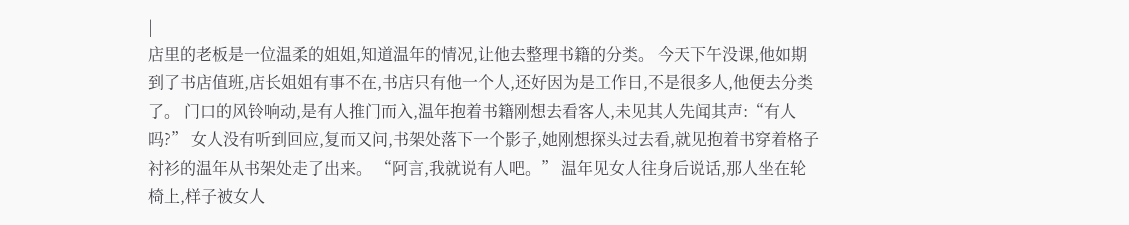|
店里的老板是一位温柔的姐姐,知道温年的情况,让他去整理书籍的分类。 今天下午没课,他如期到了书店值班,店长姐姐有事不在,书店只有他一个人,还好因为是工作日,不是很多人,他便去分类了。 门口的风铃响动,是有人推门而入,温年抱着书籍刚想去看客人,未见其人先闻其声:“有人吗?” 女人没有听到回应,复而又问,书架处落下一个影子,她刚想探头过去看,就见抱着书穿着格子衬衫的温年从书架处走了出来。 “阿言,我就说有人吧。” 温年见女人往身后说话,那人坐在轮椅上,样子被女人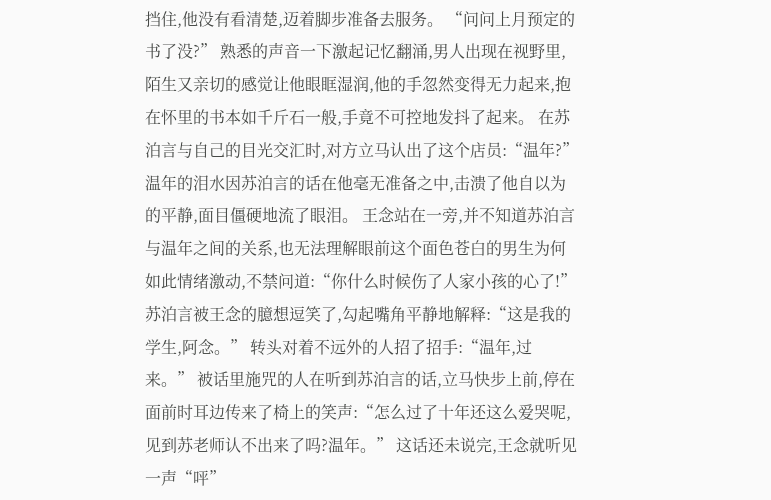挡住,他没有看清楚,迈着脚步准备去服务。 “问问上月预定的书了没?” 熟悉的声音一下激起记忆翻涌,男人出现在视野里,陌生又亲切的感觉让他眼眶湿润,他的手忽然变得无力起来,抱在怀里的书本如千斤石一般,手竟不可控地发抖了起来。 在苏泊言与自己的目光交汇时,对方立马认出了这个店员:“温年?” 温年的泪水因苏泊言的话在他毫无准备之中,击溃了他自以为的平静,面目僵硬地流了眼泪。 王念站在一旁,并不知道苏泊言与温年之间的关系,也无法理解眼前这个面色苍白的男生为何如此情绪激动,不禁问道:“你什么时候伤了人家小孩的心了!” 苏泊言被王念的臆想逗笑了,勾起嘴角平静地解释:“这是我的学生,阿念。” 转头对着不远外的人招了招手:“温年,过来。” 被话里施咒的人在听到苏泊言的话,立马快步上前,停在面前时耳边传来了椅上的笑声:“怎么过了十年还这么爱哭呢,见到苏老师认不出来了吗?温年。” 这话还未说完,王念就听见一声“呯”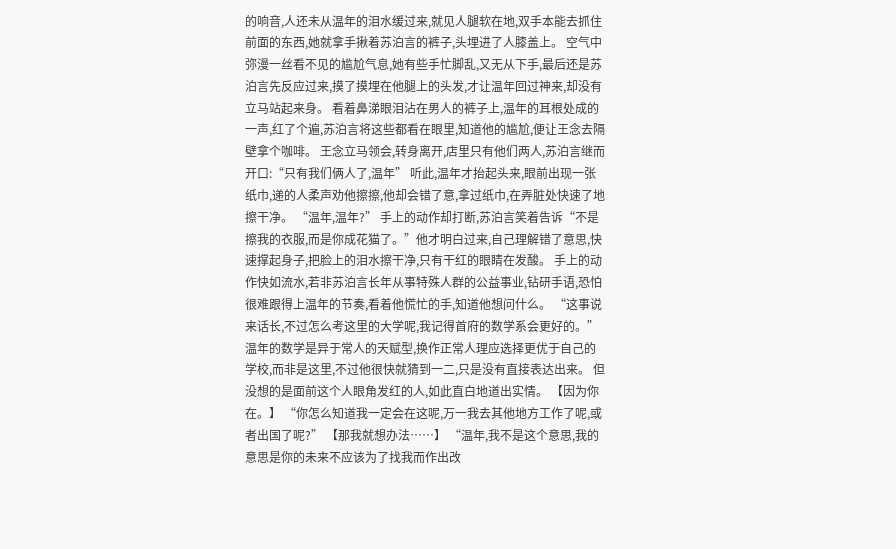的响音,人还未从温年的泪水缓过来,就见人腿软在地,双手本能去抓住前面的东西,她就拿手揪着苏泊言的裤子,头埋进了人膝盖上。 空气中弥漫一丝看不见的尴尬气息,她有些手忙脚乱,又无从下手,最后还是苏泊言先反应过来,摸了摸埋在他腿上的头发,才让温年回过神来,却没有立马站起来身。 看着鼻涕眼泪沾在男人的裤子上,温年的耳根处成的一声,红了个遍,苏泊言将这些都看在眼里,知道他的尴尬,便让王念去隔壁拿个咖啡。 王念立马领会,转身离开,店里只有他们两人,苏泊言继而开口:“只有我们俩人了,温年” 听此,温年才抬起头来,眼前出现一张纸巾,递的人柔声劝他擦擦,他却会错了意,拿过纸巾,在弄脏处快速了地擦干净。 “温年,温年?” 手上的动作却打断,苏泊言笑着告诉“不是擦我的衣服,而是你成花猫了。”他才明白过来,自己理解错了意思,快速撑起身子,把脸上的泪水擦干净,只有干红的眼睛在发酸。 手上的动作快如流水,若非苏泊言长年从事特殊人群的公益事业,钻研手语,恐怕很难跟得上温年的节奏,看着他慌忙的手,知道他想问什么。 “这事说来话长,不过怎么考这里的大学呢,我记得首府的数学系会更好的。” 温年的数学是异于常人的天赋型,换作正常人理应选择更优于自己的学校,而非是这里,不过他很快就猜到一二,只是没有直接表达出来。 但没想的是面前这个人眼角发红的人,如此直白地道出实情。 【因为你在。】 “你怎么知道我一定会在这呢,万一我去其他地方工作了呢,或者出国了呢?” 【那我就想办法……】 “温年,我不是这个意思,我的意思是你的未来不应该为了找我而作出改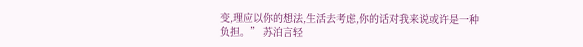变,理应以你的想法,生活去考虑,你的话对我来说或许是一种负担。” 苏泊言轻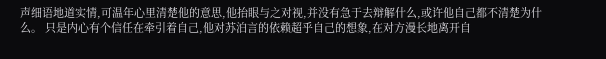声细语地道实情,可温年心里清楚他的意思,他抬眼与之对视,并没有急于去辩解什么,或许他自己都不清楚为什么。 只是内心有个信任在牵引着自己,他对苏泊言的依赖超乎自己的想象,在对方漫长地离开自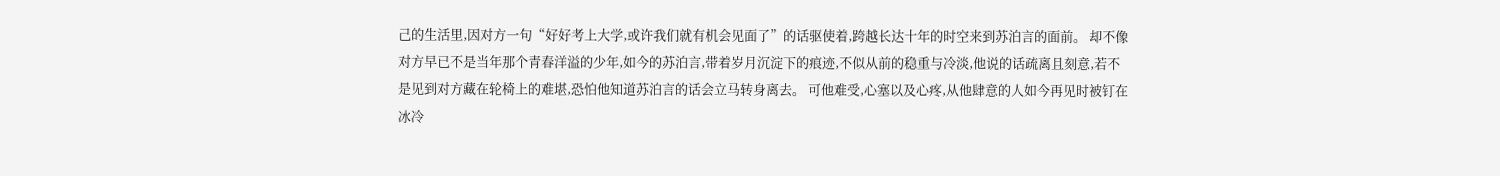己的生活里,因对方一句“好好考上大学,或许我们就有机会见面了”的话驱使着,跨越长达十年的时空来到苏泊言的面前。 却不像对方早已不是当年那个青春洋溢的少年,如今的苏泊言,带着岁月沉淀下的痕迹,不似从前的稳重与冷淡,他说的话疏离且刻意,若不是见到对方藏在轮椅上的难堪,恐怕他知道苏泊言的话会立马转身离去。 可他难受,心塞以及心疼,从他肆意的人如今再见时被钉在冰冷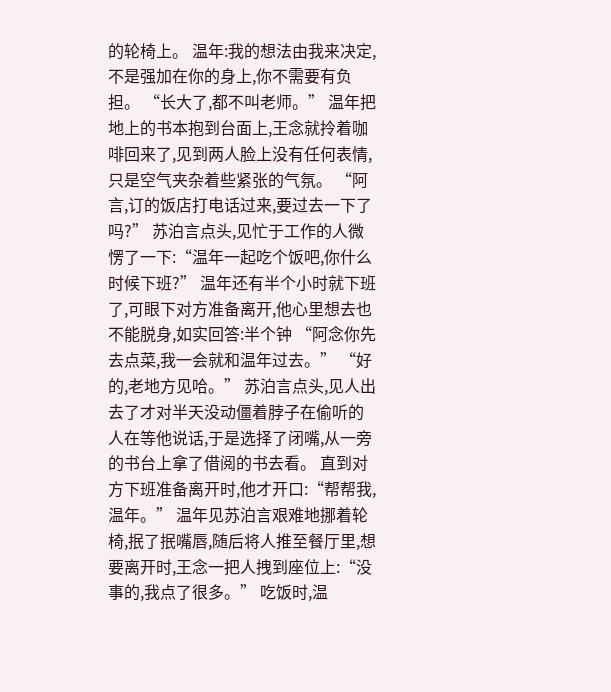的轮椅上。 温年:我的想法由我来决定,不是强加在你的身上,你不需要有负担。 “长大了,都不叫老师。” 温年把地上的书本抱到台面上,王念就拎着咖啡回来了,见到两人脸上没有任何表情,只是空气夹杂着些紧张的气氛。 “阿言,订的饭店打电话过来,要过去一下了吗?” 苏泊言点头,见忙于工作的人微愣了一下:“温年一起吃个饭吧,你什么时候下班?” 温年还有半个小时就下班了,可眼下对方准备离开,他心里想去也不能脱身,如实回答:半个钟 “阿念你先去点菜,我一会就和温年过去。” “好的,老地方见哈。” 苏泊言点头,见人出去了才对半天没动僵着脖子在偷听的人在等他说话,于是选择了闭嘴,从一旁的书台上拿了借阅的书去看。 直到对方下班准备离开时,他才开口:“帮帮我,温年。” 温年见苏泊言艰难地挪着轮椅,抿了抿嘴唇,随后将人推至餐厅里,想要离开时,王念一把人拽到座位上:“没事的,我点了很多。” 吃饭时,温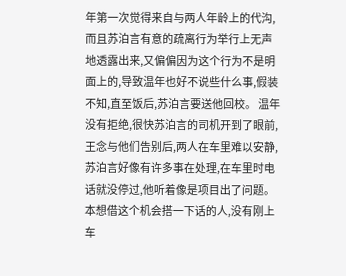年第一次觉得来自与两人年龄上的代沟,而且苏泊言有意的疏离行为举行上无声地透露出来,又偏偏因为这个行为不是明面上的,导致温年也好不说些什么事,假装不知,直至饭后,苏泊言要送他回校。 温年没有拒绝,很快苏泊言的司机开到了眼前,王念与他们告别后,两人在车里难以安静,苏泊言好像有许多事在处理,在车里时电话就没停过,他听着像是项目出了问题。 本想借这个机会搭一下话的人,没有刚上车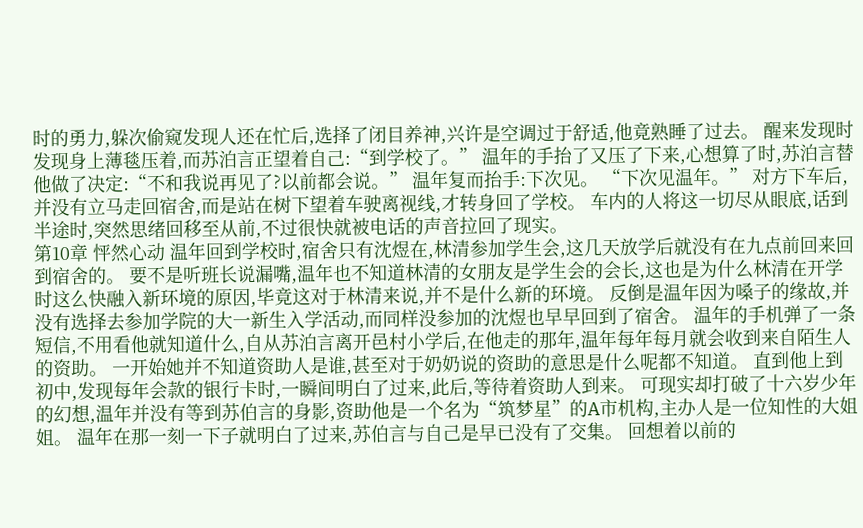时的勇力,躲次偷窥发现人还在忙后,选择了闭目养神,兴许是空调过于舒适,他竟熟睡了过去。 醒来发现时发现身上薄毯压着,而苏泊言正望着自己:“到学校了。” 温年的手抬了又压了下来,心想算了时,苏泊言替他做了决定:“不和我说再见了?以前都会说。” 温年复而抬手:下次见。 “下次见温年。” 对方下车后,并没有立马走回宿舍,而是站在树下望着车驶离视线,才转身回了学校。 车内的人将这一切尽从眼底,话到半途时,突然思绪回移至从前,不过很快就被电话的声音拉回了现实。
第10章 怦然心动 温年回到学校时,宿舍只有沈煜在,林清参加学生会,这几天放学后就没有在九点前回来回到宿舍的。 要不是听班长说漏嘴,温年也不知道林清的女朋友是学生会的会长,这也是为什么林清在开学时这么快融入新环境的原因,毕竟这对于林清来说,并不是什么新的环境。 反倒是温年因为嗓子的缘故,并没有选择去参加学院的大一新生入学活动,而同样没参加的沈煜也早早回到了宿舍。 温年的手机弹了一条短信,不用看他就知道什么,自从苏泊言离开邑村小学后,在他走的那年,温年每年每月就会收到来自陌生人的资助。 一开始她并不知道资助人是谁,甚至对于奶奶说的资助的意思是什么呢都不知道。 直到他上到初中,发现每年会款的银行卡时,一瞬间明白了过来,此后,等待着资助人到来。 可现实却打破了十六岁少年的幻想,温年并没有等到苏伯言的身影,资助他是一个名为“筑梦星”的A市机构,主办人是一位知性的大姐姐。 温年在那一刻一下子就明白了过来,苏伯言与自己是早已没有了交集。 回想着以前的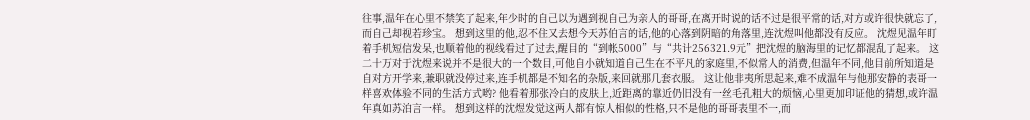往事,温年在心里不禁笑了起来,年少时的自己以为遇到视自己为亲人的哥哥,在离开时说的话不过是很平常的话,对方或许很快就忘了,而自己却视若珍宝。 想到这里的他,忍不住又去想今天苏伯言的话,他的心落到阴暗的角落里,连沈煜叫他都没有反应。 沈煜见温年盯着手机短信发呆,也顺着他的视线看过了过去,醒目的“到帐5000”与“共计256321.9元”把沈煜的脑海里的记忆都混乱了起来。 这二十万对于沈煜来说并不是很大的一个数目,可他自小就知道自己生在不平凡的家庭里,不似常人的消费,但温年不同,他目前所知道是自对方开学来,兼职就没停过来,连手机都是不知名的杂版,来回就那几套衣服。 这让他非夷所思起来,难不成温年与他那安静的表哥一样喜欢体验不同的生活方式哟? 他看着那张冷白的皮肤上,近距离的靠近仍旧没有一丝毛孔粗大的烦恼,心里更加印证他的猜想,或许温年真如苏泊言一样。 想到这样的沈煜发觉这两人都有惊人相似的性格,只不是他的哥哥表里不一,而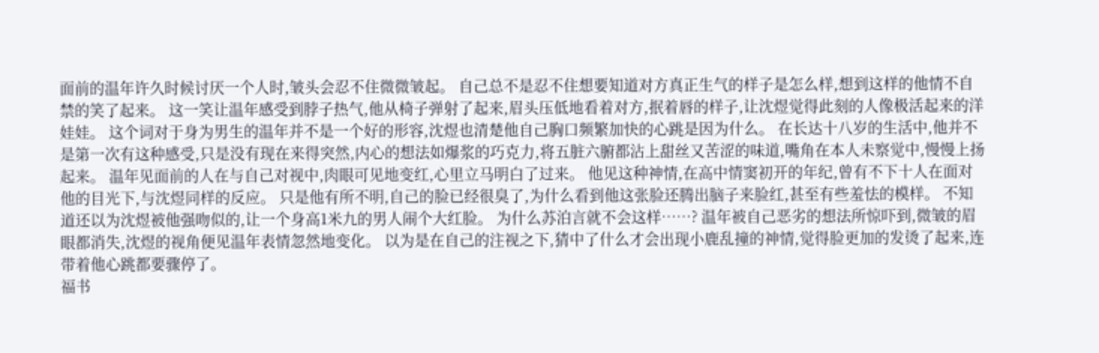面前的温年许久时候讨厌一个人时,皱头会忍不住微微皱起。 自己总不是忍不住想要知道对方真正生气的样子是怎么样,想到这样的他情不自禁的笑了起来。 这一笑让温年感受到脖子热气,他从椅子弹射了起来,眉头压低地看着对方,抿着唇的样子,让沈煜觉得此刻的人像极活起来的洋娃娃。 这个词对于身为男生的温年并不是一个好的形容,沈煜也清楚他自己胸口频繁加快的心跳是因为什么。 在长达十八岁的生活中,他并不是第一次有这种感受,只是没有现在来得突然,内心的想法如爆浆的巧克力,将五脏六腑都沾上甜丝又苦涩的味道,嘴角在本人未察觉中,慢慢上扬起来。 温年见面前的人在与自己对视中,肉眼可见地变红,心里立马明白了过来。 他见这种神情,在高中情窦初开的年纪,曾有不下十人在面对他的目光下,与沈煜同样的反应。 只是他有所不明,自己的脸已经很臭了,为什么看到他这张脸还腾出脑子来脸红,甚至有些羞怯的模样。 不知道还以为沈煜被他强吻似的,让一个身高1米九的男人闹个大红脸。 为什么苏泊言就不会这样……? 温年被自己恶劣的想法所惊吓到,微皱的眉眼都消失,沈煜的视角便见温年表情忽然地变化。 以为是在自己的注视之下,猜中了什么才会出现小鹿乱撞的神情,觉得脸更加的发烫了起来,连带着他心跳都要骤停了。
福书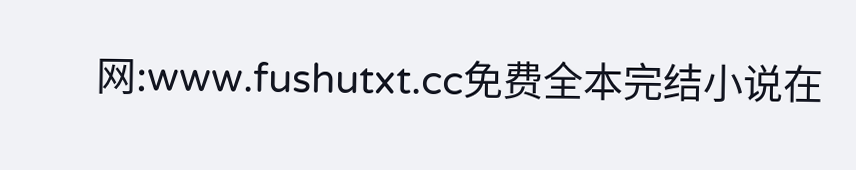网:www.fushutxt.cc免费全本完结小说在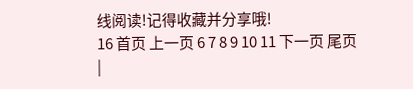线阅读!记得收藏并分享哦!
16 首页 上一页 6 7 8 9 10 11 下一页 尾页
|